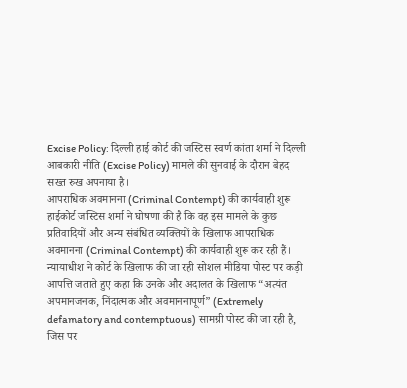Excise Policy: दिल्ली हाई कोर्ट की जस्टिस स्वर्ण कांता शर्मा ने दिल्ली आबकारी नीति (Excise Policy) मामले की सुनवाई के दौरान बेहद सख्त रुख अपनाया है।
आपराधिक अवमानना (Criminal Contempt) की कार्यवाही शुरू
हाईकोर्ट जस्टिस शर्मा ने घोषणा की है कि वह इस मामले के कुछ प्रतिवादियों और अन्य संबंधित व्यक्तियों के खिलाफ आपराधिक अवमानना (Criminal Contempt) की कार्यवाही शुरू कर रही हैं। न्यायाधीश ने कोर्ट के खिलाफ की जा रही सोशल मीडिया पोस्ट पर कड़ी आपत्ति जताते हुए कहा कि उनके और अदालत के खिलाफ “अत्यंत अपमानजनक, निंदात्मक और अवमाननापूर्ण” (Extremely defamatory and contemptuous) सामग्री पोस्ट की जा रही है, जिस पर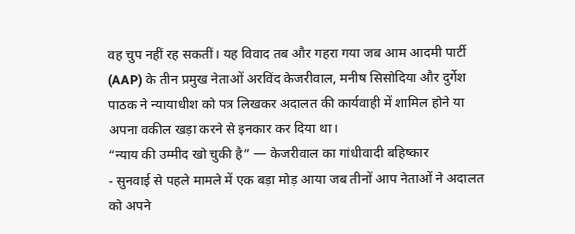वह चुप नहीं रह सकतीं। यह विवाद तब और गहरा गया जब आम आदमी पार्टी (AAP) के तीन प्रमुख नेताओं अरविंद केजरीवाल, मनीष सिसोदिया और दुर्गेश पाठक ने न्यायाधीश को पत्र लिखकर अदालत की कार्यवाही में शामिल होने या अपना वकील खड़ा करने से इनकार कर दिया था।
“न्याय की उम्मीद खो चुकी है” — केजरीवाल का गांधीवादी बहिष्कार
- सुनवाई से पहले मामले में एक बड़ा मोड़ आया जब तीनों आप नेताओं ने अदालत को अपने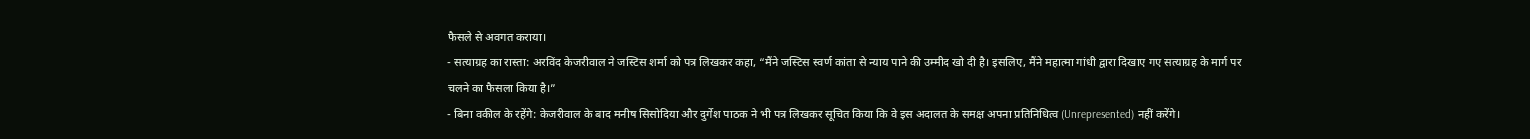फैसले से अवगत कराया।
- सत्याग्रह का रास्ता: अरविंद केजरीवाल ने जस्टिस शर्मा को पत्र लिखकर कहा, “मैंने जस्टिस स्वर्ण कांता से न्याय पाने की उम्मीद खो दी है। इसलिए, मैंने महात्मा गांधी द्वारा दिखाए गए सत्याग्रह के मार्ग पर चलने का फैसला किया है।”
- बिना वकील के रहेंगे: केजरीवाल के बाद मनीष सिसोदिया और दुर्गेश पाठक ने भी पत्र लिखकर सूचित किया कि वे इस अदालत के समक्ष अपना प्रतिनिधित्व (Unrepresented) नहीं करेंगे।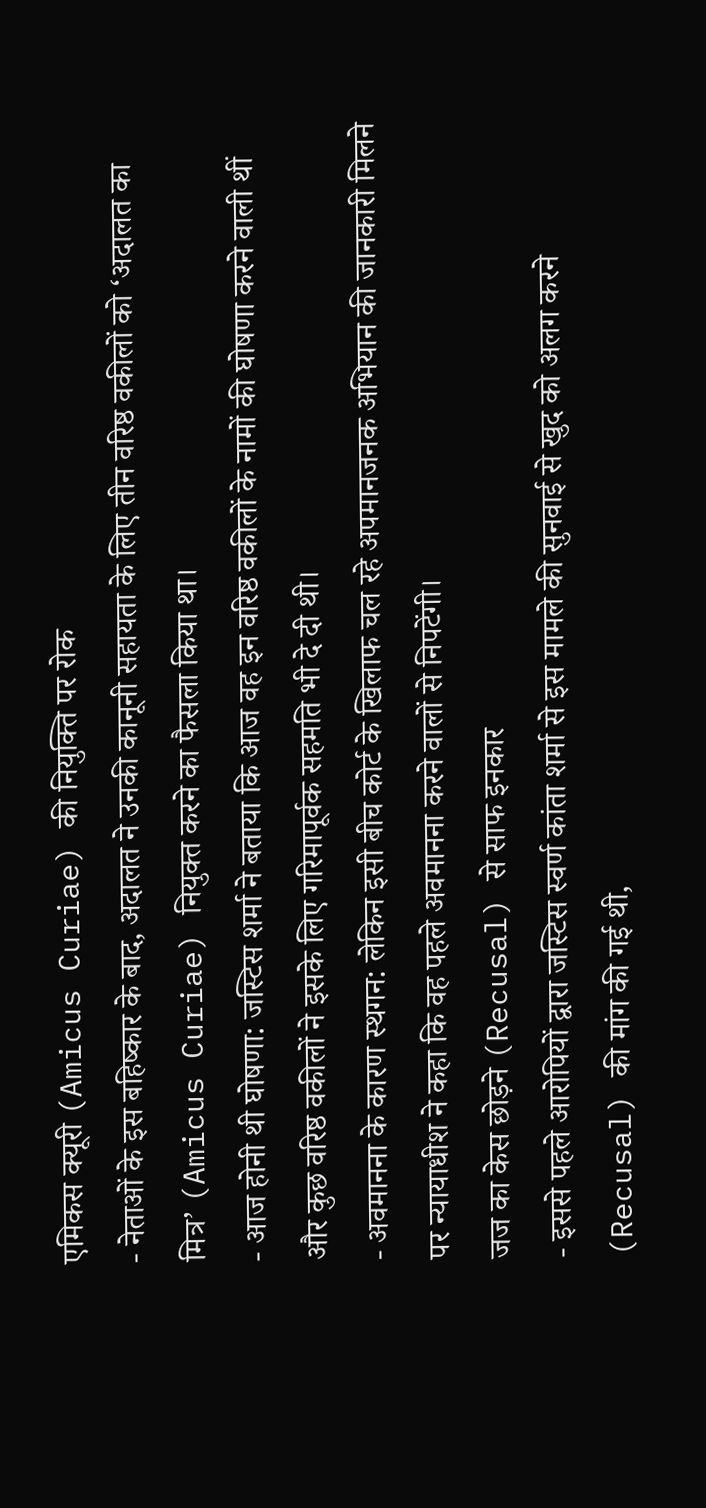एमिकस क्यूरी (Amicus Curiae) की नियुक्ति पर रोक
- नेताओं के इस बहिष्कार के बाद, अदालत ने उनकी कानूनी सहायता के लिए तीन वरिष्ठ वकीलों को ‘अदालत का मित्र’ (Amicus Curiae) नियुक्त करने का फैसला किया था।
- आज होनी थी घोषणा: जस्टिस शर्मा ने बताया कि आज वह इन वरिष्ठ वकीलों के नामों की घोषणा करने वाली थीं और कुछ वरिष्ठ वकीलों ने इसके लिए गरिमापूर्वक सहमति भी दे दी थी।
- अवमानना के कारण स्थगन: लेकिन इसी बीच कोर्ट के खिलाफ चल रहे अपमानजनक अभियान की जानकारी मिलने पर न्यायाधीश ने कहा कि वह पहले अवमानना करने वालों से निपटेंगी।
जज का केस छोड़ने (Recusal) से साफ इनकार
- इससे पहले आरोपियों द्वारा जस्टिस स्वर्ण कांता शर्मा से इस मामले की सुनवाई से खुद को अलग करने (Recusal) की मांग की गई थी,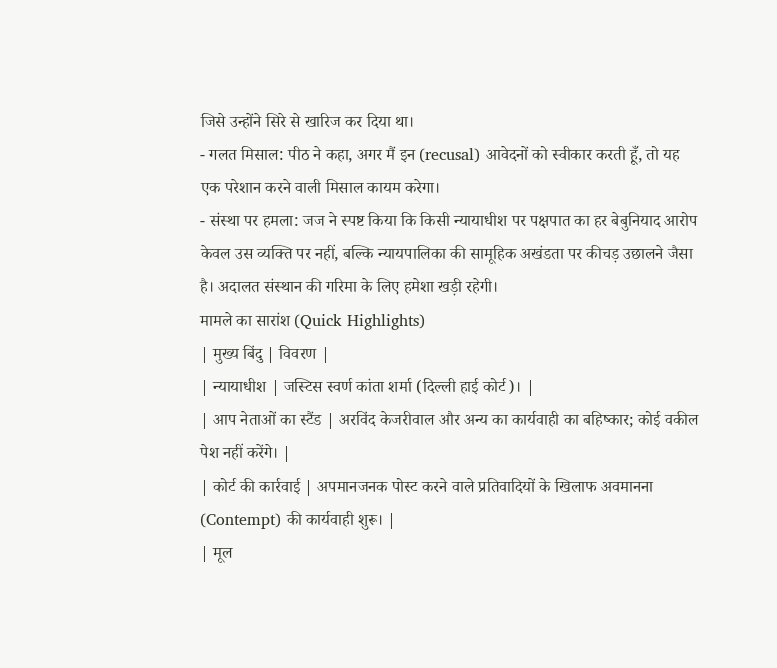जिसे उन्होंने सिरे से खारिज कर दिया था।
- गलत मिसाल: पीठ ने कहा, अगर मैं इन (recusal) आवेदनों को स्वीकार करती हूँ, तो यह एक परेशान करने वाली मिसाल कायम करेगा।
- संस्था पर हमला: जज ने स्पष्ट किया कि किसी न्यायाधीश पर पक्षपात का हर बेबुनियाद आरोप केवल उस व्यक्ति पर नहीं, बल्कि न्यायपालिका की सामूहिक अखंडता पर कीचड़ उछालने जैसा है। अदालत संस्थान की गरिमा के लिए हमेशा खड़ी रहेगी।
मामले का सारांश (Quick Highlights)
| मुख्य बिंदु | विवरण |
| न्यायाधीश | जस्टिस स्वर्ण कांता शर्मा (दिल्ली हाई कोर्ट)। |
| आप नेताओं का स्टैंड | अरविंद केजरीवाल और अन्य का कार्यवाही का बहिष्कार; कोई वकील पेश नहीं करेंगे। |
| कोर्ट की कार्रवाई | अपमानजनक पोस्ट करने वाले प्रतिवादियों के खिलाफ अवमानना (Contempt) की कार्यवाही शुरू। |
| मूल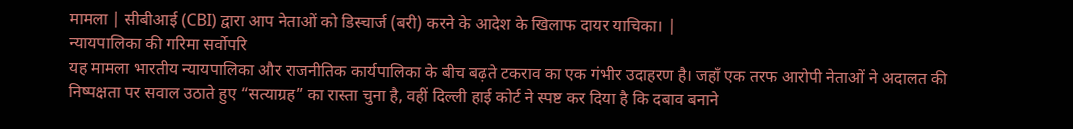मामला | सीबीआई (CBI) द्वारा आप नेताओं को डिस्चार्ज (बरी) करने के आदेश के खिलाफ दायर याचिका। |
न्यायपालिका की गरिमा सर्वोपरि
यह मामला भारतीय न्यायपालिका और राजनीतिक कार्यपालिका के बीच बढ़ते टकराव का एक गंभीर उदाहरण है। जहाँ एक तरफ आरोपी नेताओं ने अदालत की निष्पक्षता पर सवाल उठाते हुए “सत्याग्रह” का रास्ता चुना है, वहीं दिल्ली हाई कोर्ट ने स्पष्ट कर दिया है कि दबाव बनाने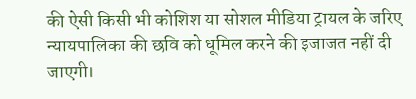की ऐसी किसी भी कोशिश या सोशल मीडिया ट्रायल के जरिए न्यायपालिका की छवि को धूमिल करने की इजाजत नहीं दी जाएगी।